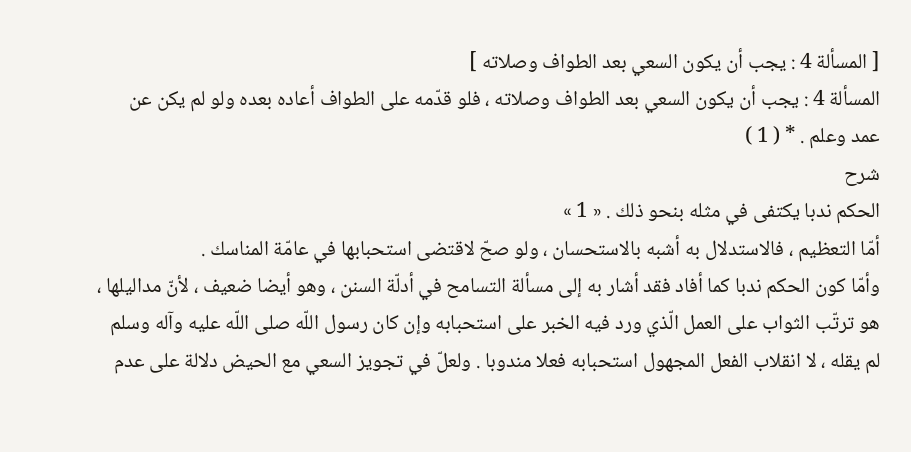[ المسألة 4 : يجب أن يكون السعي بعد الطواف وصلاته ]
المسألة 4 : يجب أن يكون السعي بعد الطواف وصلاته ، فلو قدّمه على الطواف أعاده بعده ولو لم يكن عن عمد وعلم . * ( 1 )
شرح
الحكم ندبا يكتفى في مثله بنحو ذلك . « 1 »
أمّا التعظيم ، فالاستدلال به أشبه بالاستحسان ، ولو صحّ لاقتضى استحبابها في عامّة المناسك .
وأمّا كون الحكم ندبا كما أفاد فقد أشار به إلى مسألة التسامح في أدلّة السنن ، وهو أيضا ضعيف ، لأنّ مداليلها ، هو ترتّب الثواب على العمل الّذي ورد فيه الخبر على استحبابه وإن كان رسول اللّه صلى اللّه عليه وآله وسلم لم يقله ، لا انقلاب الفعل المجهول استحبابه فعلا مندوبا . ولعلّ في تجويز السعي مع الحيض دلالة على عدم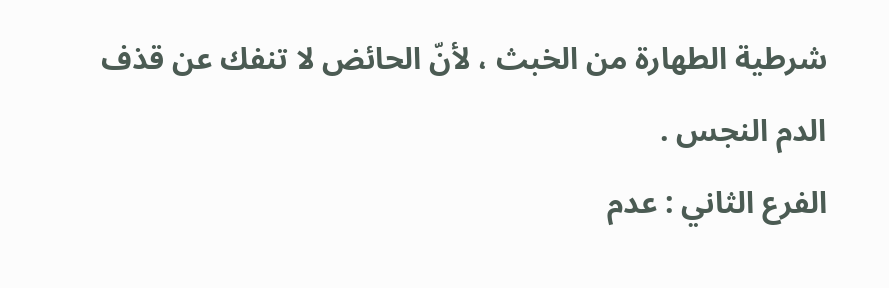شرطية الطهارة من الخبث ، لأنّ الحائض لا تنفك عن قذف الدم النجس .
الفرع الثاني : عدم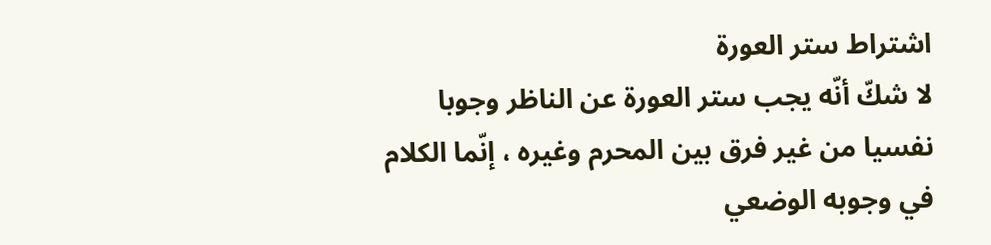اشتراط ستر العورة
لا شكّ أنّه يجب ستر العورة عن الناظر وجوبا نفسيا من غير فرق بين المحرم وغيره ، إنّما الكلام في وجوبه الوضعي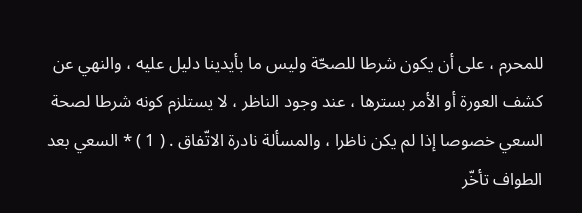للمحرم ، على أن يكون شرطا للصحّة وليس ما بأيدينا دليل عليه ، والنهي عن كشف العورة أو الأمر بسترها ، عند وجود الناظر ، لا يستلزم كونه شرطا لصحة السعي خصوصا إذا لم يكن ناظرا ، والمسألة نادرة الاتّفاق . ( 1 ) * السعي بعد الطواف تأخّر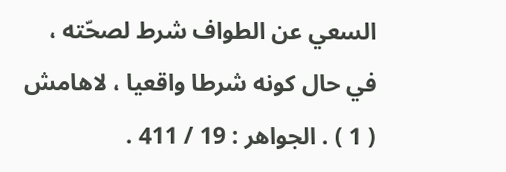السعي عن الطواف شرط لصحّته ، في حال كونه شرطا واقعيا ، لاهامش
( 1 ) . الجواهر : 19 / 411 .